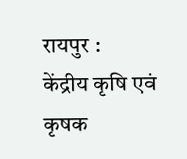रायपुर :
केंद्रीय कृषि एवं कृषक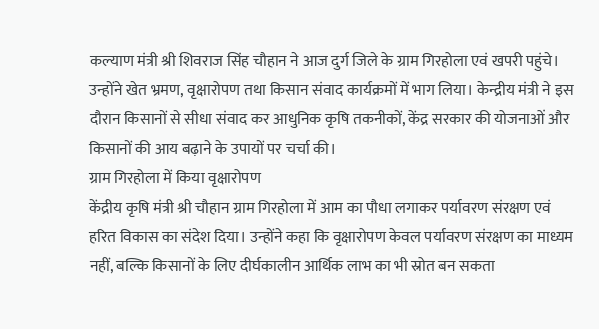कल्याण मंत्री श्री शिवराज सिंह चौहान ने आज दुर्ग जिले के ग्राम गिरहोला एवं खपरी पहुंचे। उन्होंने खेत भ्रमण, वृक्षारोपण तथा किसान संवाद कार्यक्रमों में भाग लिया। केन्द्रीय मंत्री ने इस दौरान किसानों से सीधा संवाद कर आधुनिक कृषि तकनीकों, केंद्र सरकार की योजनाओं और किसानों की आय बढ़ाने के उपायों पर चर्चा की।
ग्राम गिरहोला में किया वृक्षारोपण
केंद्रीय कृषि मंत्री श्री चौहान ग्राम गिरहोला में आम का पौधा लगाकर पर्यावरण संरक्षण एवं हरित विकास का संदेश दिया। उन्होंने कहा कि वृक्षारोपण केवल पर्यावरण संरक्षण का माध्यम नहीं, बल्कि किसानों के लिए दीर्घकालीन आर्थिक लाभ का भी स्रोत बन सकता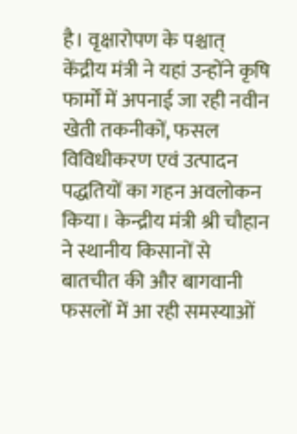है। वृक्षारोपण के पश्चात् केंद्रीय मंत्री ने यहां उन्होंने कृषि फार्मों में अपनाई जा रही नवीन खेती तकनीकों, फसल विविधीकरण एवं उत्पादन पद्धतियों का गहन अवलोकन किया। केन्द्रीय मंत्री श्री चौहान ने स्थानीय किसानों से बातचीत की और बागवानी फसलों में आ रही समस्याओं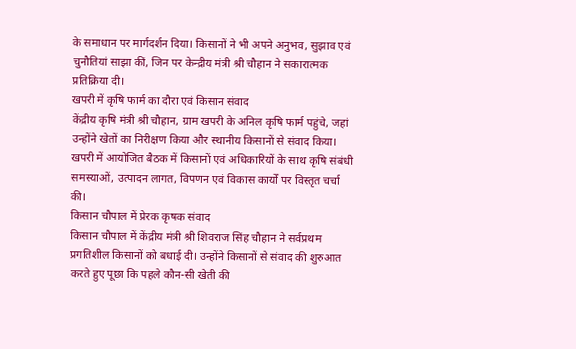के समाधान पर मार्गदर्शन दिया। किसानों ने भी अपने अनुभव, सुझाव एवं चुनौतियां साझा कीं, जिन पर केन्द्रीय मंत्री श्री चौहान ने सकारात्मक प्रतिक्रिया दी।
खपरी में कृषि फार्म का दौरा एवं किसान संवाद
केंद्रीय कृषि मंत्री श्री चौहान, ग्राम खपरी के अनिल कृषि फार्म पहुंचे, जहां उन्होंने खेतों का निरीक्षण किया और स्थानीय किसानों से संवाद किया। खपरी में आयोजित बैठक में किसानों एवं अधिकारियों के साथ कृषि संबंधी समस्याओं, उत्पादन लागत, विपणन एवं विकास कार्यों पर विस्तृत चर्चा की।
किसान चौपाल में प्रेरक कृषक संवाद
किसान चौपाल में केंद्रीय मंत्री श्री शिवराज सिंह चौहान ने सर्वप्रथम प्रगतिशील किसानों को बधाई दी। उन्होंने किसानों से संवाद की शुरुआत करते हुए पूछा कि पहले कौन-सी खेती की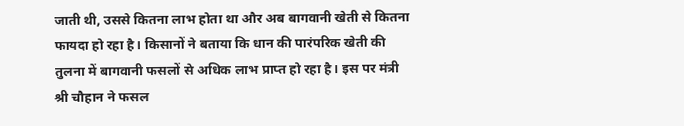जाती थी, उससे कितना लाभ होता था और अब बागवानी खेती से कितना फायदा हो रहा है। किसानों ने बताया कि धान की पारंपरिक खेती की तुलना में बागवानी फसलों से अधिक लाभ प्राप्त हो रहा है। इस पर मंत्री श्री चौहान ने फसल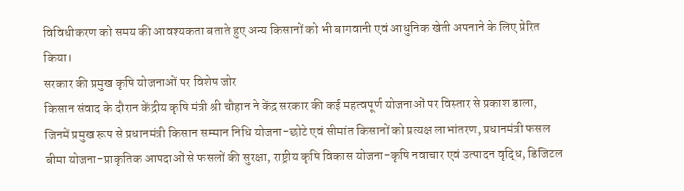विविधीकरण को समय की आवश्यकता बताते हुए अन्य किसानों को भी बागवानी एवं आधुनिक खेती अपनाने के लिए प्रेरित किया।
सरकार की प्रमुख कृषि योजनाओं पर विशेष जोर
किसान संवाद के दौरान केंद्रीय कृषि मंत्री श्री चौहान ने केंद्र सरकार की कई महत्वपूर्ण योजनाओं पर विस्तार से प्रकाश डाला, जिनमें प्रमुख रूप से प्रधानमंत्री किसान सम्मान निधि योजना-छोटे एवं सीमांत किसानों को प्रत्यक्ष लाभांतरण, प्रधानमंत्री फसल बीमा योजना-प्राकृतिक आपदाओं से फसलों की सुरक्षा, राष्ट्रीय कृषि विकास योजना-कृषि नवाचार एवं उत्पादन वृद्धि, डिजिटल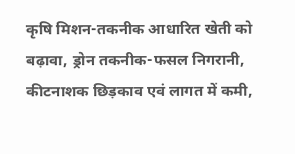कृषि मिशन-तकनीक आधारित खेती को बढ़ावा, ड्रोन तकनीक-फसल निगरानी, कीटनाशक छिड़काव एवं लागत में कमी,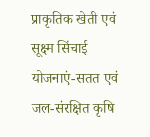प्राकृतिक खेती एवं सूक्ष्म सिंचाई योजनाएं-सतत एवं जल-संरक्षित कृषि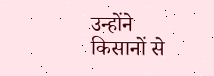उन्होंने किसानों से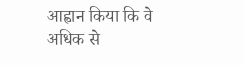आह्वान किया कि वे अधिक से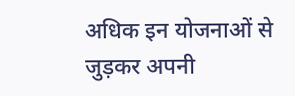अधिक इन योजनाओं से जुड़कर अपनी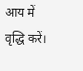आय में वृद्धि करें।